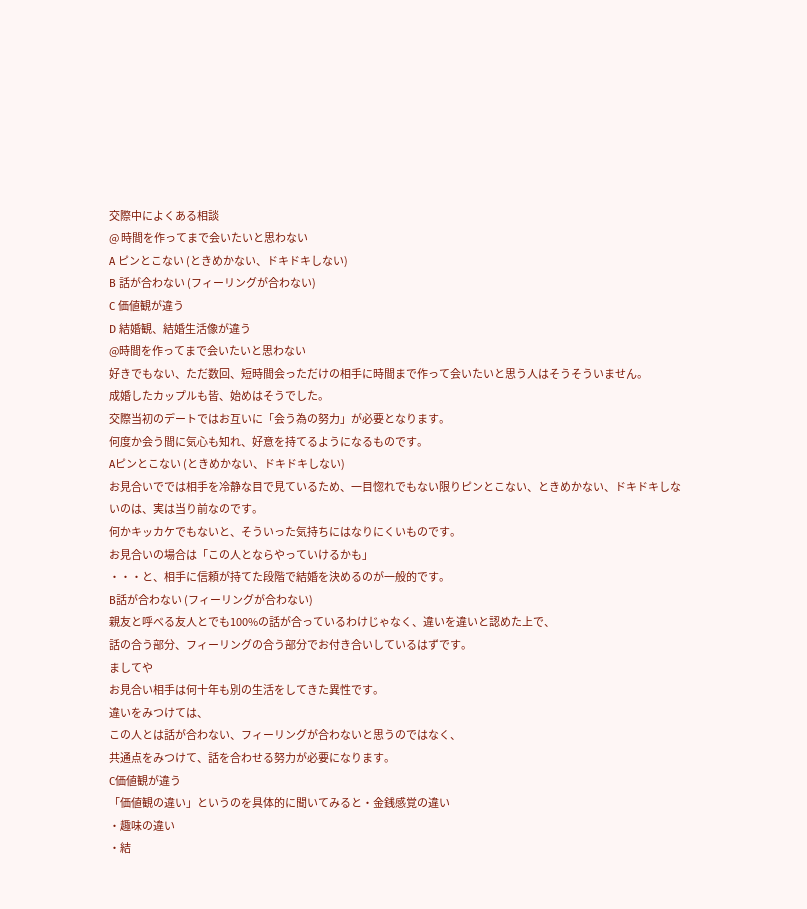交際中によくある相談
@ 時間を作ってまで会いたいと思わない
A ピンとこない (ときめかない、ドキドキしない)
B 話が合わない (フィーリングが合わない)
C 価値観が違う
D 結婚観、結婚生活像が違う
@時間を作ってまで会いたいと思わない
好きでもない、ただ数回、短時間会っただけの相手に時間まで作って会いたいと思う人はそうそういません。
成婚したカップルも皆、始めはそうでした。
交際当初のデートではお互いに「会う為の努力」が必要となります。
何度か会う間に気心も知れ、好意を持てるようになるものです。
Aピンとこない (ときめかない、ドキドキしない)
お見合いででは相手を冷静な目で見ているため、一目惚れでもない限りピンとこない、ときめかない、ドキドキしないのは、実は当り前なのです。
何かキッカケでもないと、そういった気持ちにはなりにくいものです。
お見合いの場合は「この人とならやっていけるかも」
・・・と、相手に信頼が持てた段階で結婚を決めるのが一般的です。
B話が合わない (フィーリングが合わない)
親友と呼べる友人とでも100%の話が合っているわけじゃなく、違いを違いと認めた上で、
話の合う部分、フィーリングの合う部分でお付き合いしているはずです。
ましてや
お見合い相手は何十年も別の生活をしてきた異性です。
違いをみつけては、
この人とは話が合わない、フィーリングが合わないと思うのではなく、
共通点をみつけて、話を合わせる努力が必要になります。
C価値観が違う
「価値観の違い」というのを具体的に聞いてみると・金銭感覚の違い
・趣味の違い
・結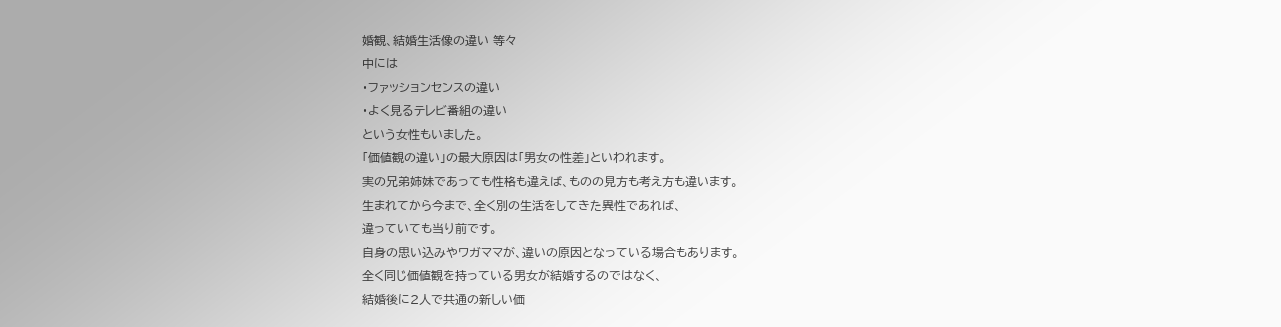婚観、結婚生活像の違い 等々
中には
・ファッションセンスの違い
・よく見るテレビ番組の違い
という女性もいました。
「価値観の違い」の最大原因は「男女の性差」といわれます。
実の兄弟姉妹であっても性格も違えば、ものの見方も考え方も違います。
生まれてから今まで、全く別の生活をしてきた異性であれば、
違っていても当り前です。
自身の思い込みやワガママが、違いの原因となっている場合もあります。
全く同じ価値観を持っている男女が結婚するのではなく、
結婚後に2人で共通の新しい価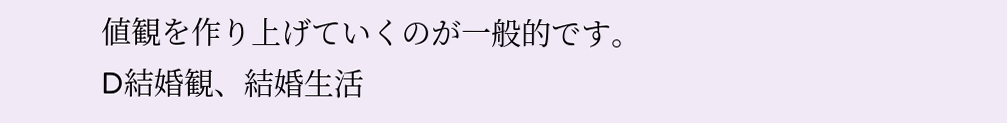値観を作り上げていくのが一般的です。
D結婚観、結婚生活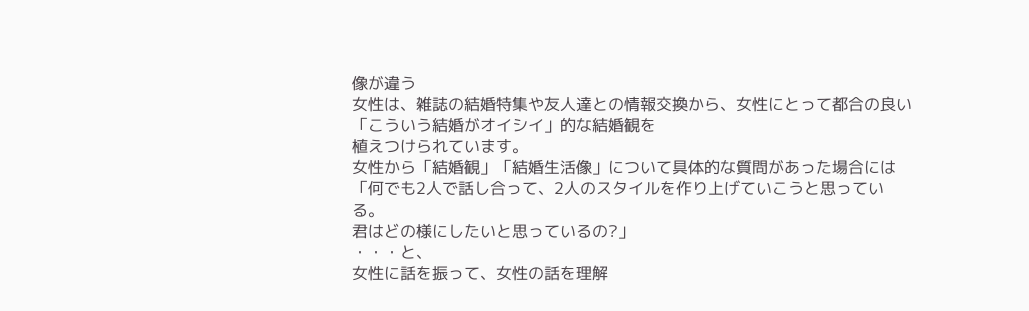像が違う
女性は、雑誌の結婚特集や友人達との情報交換から、女性にとって都合の良い「こういう結婚がオイシイ」的な結婚観を
植えつけられています。
女性から「結婚観」「結婚生活像」について具体的な質問があった場合には
「何でも2人で話し合って、2人のスタイルを作り上げていこうと思っている。
君はどの様にしたいと思っているの?」
・・・と、
女性に話を振って、女性の話を理解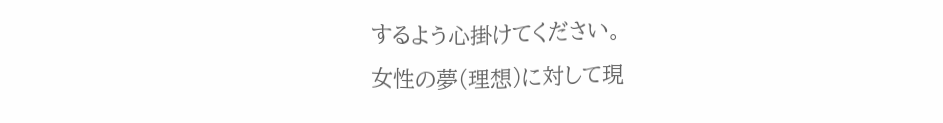するよう心掛けてください。
女性の夢(理想)に対して現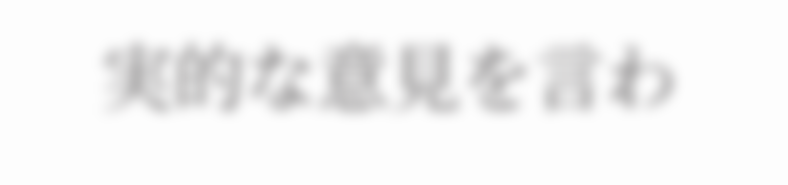実的な意見を言わ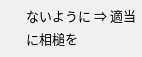ないように ⇒ 適当に相槌を